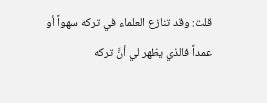قلت: وقد تنازع العلماء في تركه سهواً أو عمداً فالذي يظهر لي أنَّ تركه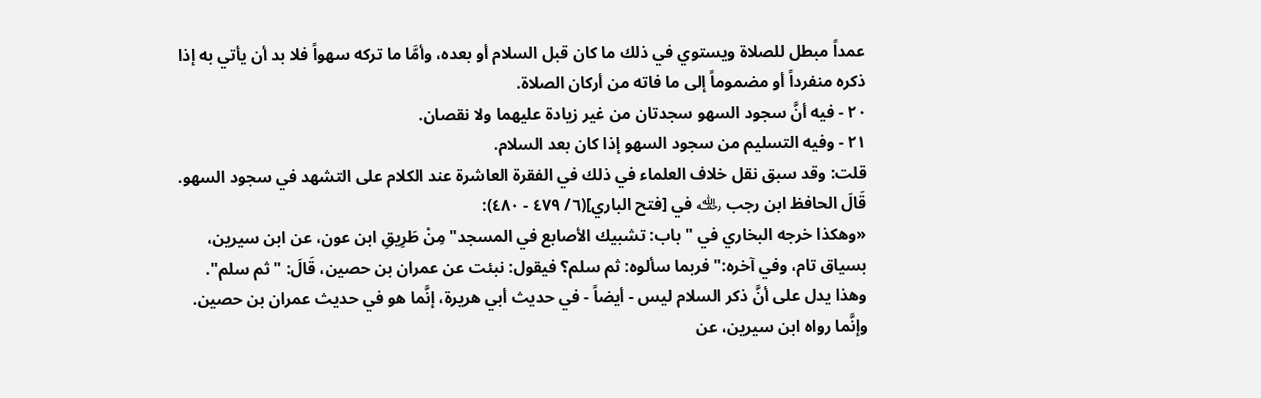عمداً مبطل للصلاة ويستوي في ذلك ما كان قبل السلام أو بعده، وأمَّا ما تركه سهواً فلا بد أن يأتي به إذا ذكره منفرداً أو مضموماً إلى ما فاته من أركان الصلاة.
٢٠ - فيه أنَّ سجود السهو سجدتان من غير زيادة عليهما ولا نقصان.
٢١ - وفيه التسليم من سجود السهو إذا كان بعد السلام.
قلت: وقد سبق نقل خلاف العلماء في ذلك في الفقرة العاشرة عند الكلام على التشهد في سجود السهو.
قَالَ الحافظ ابن رجب ﵀ في [فتح الباري](٦/ ٤٧٩ - ٤٨٠):
«وهكذا خرجه البخاري في " باب: تشبيك الأصابع في المسجد" مِنْ طَرِيقِ ابن عون، عن ابن سيرين، بسياق تام، وفي آخره:"فربما سألوه: ثم سلم؟ فيقول: نبئت عن عمران بن حصين، قَالَ: " ثم سلم".
وهذا يدل على أنَّ ذكر السلام ليس - أيضاً - في حديث أبي هريرة، إنَّما هو في حديث عمران بن حصين.
وإنَّما رواه ابن سيرين، عن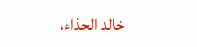خالد الحذاء،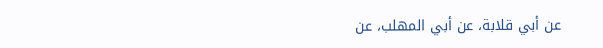عن أبي قلابة، عن أبي المهلب، عن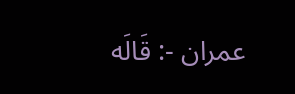عمران -: قَالَه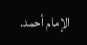الإمام أحمد.